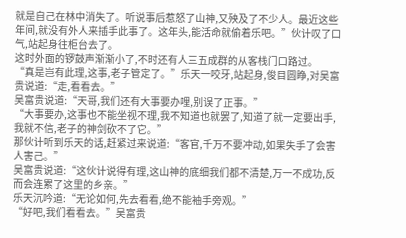就是自己在林中消失了。听说事后惹怒了山神,又殃及了不少人。最近这些年间,就没有外人来插手此事了。这年头,能活命就偷着乐吧。”伙计叹了口气,站起身往柜台去了。
这时外面的锣鼓声渐渐小了,不时还有人三五成群的从客栈门口路过。
“真是岂有此理,这事,老子管定了。”乐天一咬牙,站起身,俊目圆睁,对吴富贵说道:“走,看看去。”
吴富贵说道:“天哥,我们还有大事要办哩,别误了正事。”
“大事要办,这事也不能坐视不理,我不知道也就罢了,知道了就一定要出手,我就不信,老子的神剑砍不了它。”
那伙计听到乐天的话,赶紧过来说道:“客官,千万不要冲动,如果失手了会害人害己。”
吴富贵说道:“这伙计说得有理,这山神的底细我们都不清楚,万一不成功,反而会连累了这里的乡亲。”
乐天沉吟道:“无论如何,先去看看,绝不能袖手旁观。”
“好吧,我们看看去。”吴富贵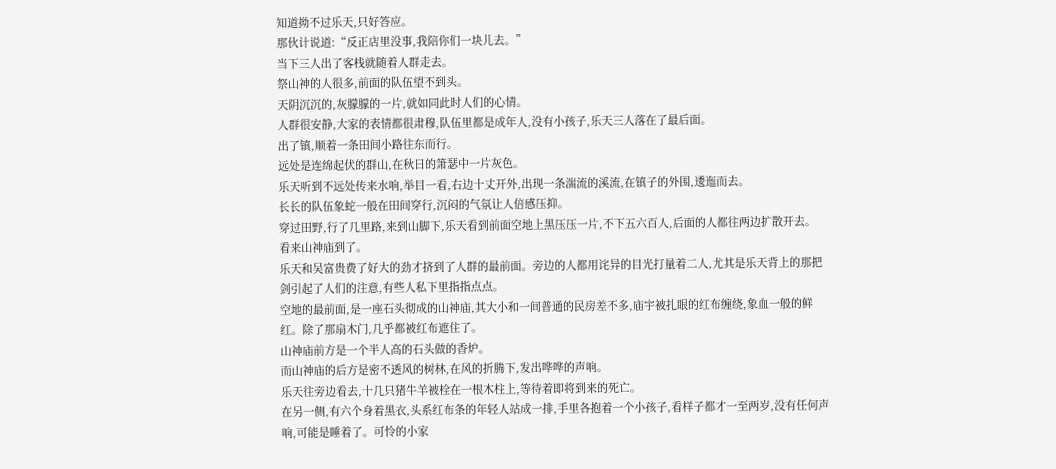知道拗不过乐天,只好答应。
那伙计说道:“反正店里没事,我陪你们一块儿去。”
当下三人出了客栈就随着人群走去。
祭山神的人很多,前面的队伍望不到头。
天阴沉沉的,灰朦朦的一片,就如同此时人们的心情。
人群很安静,大家的表情都很肃穆,队伍里都是成年人,没有小孩子,乐天三人落在了最后面。
出了镇,顺着一条田间小路往东而行。
远处是连绵起伏的群山,在秋日的箫瑟中一片灰色。
乐天听到不远处传来水响,举目一看,右边十丈开外,出现一条湍流的溪流,在镇子的外围,逶迤而去。
长长的队伍象蛇一般在田间穿行,沉闷的气氛让人倍感压抑。
穿过田野,行了几里路,来到山脚下,乐天看到前面空地上黑压压一片,不下五六百人,后面的人都往两边扩散开去。
看来山神庙到了。
乐天和吴富贵费了好大的劲才挤到了人群的最前面。旁边的人都用诧异的目光打量着二人,尤其是乐天背上的那把剑引起了人们的注意,有些人私下里指指点点。
空地的最前面,是一座石头彻成的山神庙,其大小和一间普通的民房差不多,庙宇被扎眼的红布缠绕,象血一般的鲜红。除了那扇木门,几乎都被红布遮住了。
山神庙前方是一个半人高的石头做的香炉。
而山神庙的后方是密不透风的树林,在风的折腾下,发出哗哗的声响。
乐天往旁边看去,十几只猪牛羊被栓在一根木柱上,等待着即将到来的死亡。
在另一侧,有六个身着黑衣,头系红布条的年轻人站成一排,手里各抱着一个小孩子,看样子都才一至两岁,没有任何声响,可能是睡着了。可怜的小家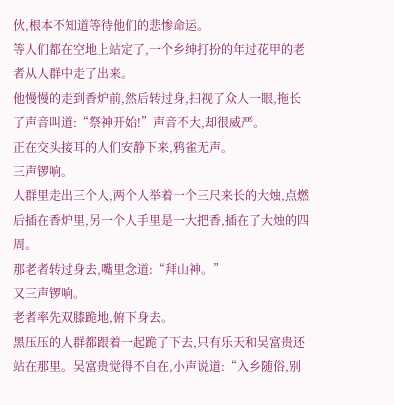伙,根本不知道等待他们的悲惨命运。
等人们都在空地上站定了,一个乡绅打扮的年过花甲的老者从人群中走了出来。
他慢慢的走到香炉前,然后转过身,扫视了众人一眼,拖长了声音叫道:“祭神开始!”声音不大,却很威严。
正在交头接耳的人们安静下来,鸦雀无声。
三声锣响。
人群里走出三个人,两个人举着一个三尺来长的大烛,点燃后插在香炉里,另一个人手里是一大把香,插在了大烛的四周。
那老者转过身去,嘴里念道:“拜山神。”
又三声锣响。
老者率先双膝跪地,俯下身去。
黑压压的人群都跟着一起跪了下去,只有乐天和吴富贵还站在那里。吴富贵觉得不自在,小声说道:“入乡随俗,别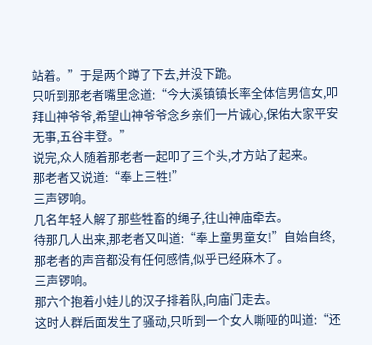站着。”于是两个蹲了下去,并没下跪。
只听到那老者嘴里念道:“今大溪镇镇长率全体信男信女,叩拜山神爷爷,希望山神爷爷念乡亲们一片诚心,保佑大家平安无事,五谷丰登。”
说完,众人随着那老者一起叩了三个头,才方站了起来。
那老者又说道:“奉上三牲!”
三声锣响。
几名年轻人解了那些牲畜的绳子,往山神庙牵去。
待那几人出来,那老者又叫道:“奉上童男童女!”自始自终,那老者的声音都没有任何感情,似乎已经麻木了。
三声锣响。
那六个抱着小娃儿的汉子排着队,向庙门走去。
这时人群后面发生了骚动,只听到一个女人嘶哑的叫道:“还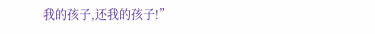我的孩子,还我的孩子!”